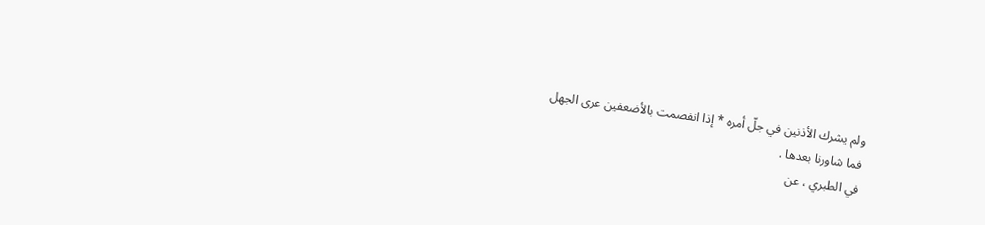ولم يشرك الأذنين في جلّ أمره * إذا انفصمت بالأضعفين عرى الجهل
فما شاورنا بعدها .
في الطبري ، عن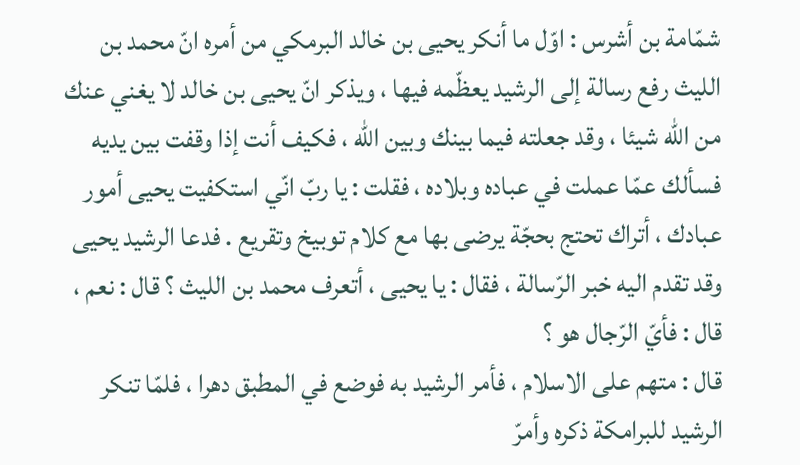شمّامة بن أشرس : اوّل ما أنكر يحيى بن خالد البرمكي من أمره انّ محمد بن الليث رفع رسالة إلى الرشيد يعظّمه فيها ، ويذكر انّ يحيى بن خالد لا يغني عنك من اللّه شيئا ، وقد جعلته فيما بينك وبين اللّه ، فكيف أنت إذا وقفت بين يديه فسألك عمّا عملت في عباده وبلاده ، فقلت : يا ربّ انّي استكفيت يحيى أمور عبادك ، أتراك تحتج بحجّة يرضى بها مع كلام توبيخ وتقريع . فدعا الرشيد يحيى وقد تقدم اليه خبر الرّسالة ، فقال : يا يحيى ، أتعرف محمد بن الليث ؟ قال : نعم ، قال : فأيّ الرّجال هو ؟
قال : متهم على الاسلام ، فأمر الرشيد به فوضع في المطبق دهرا ، فلمّا تنكر الرشيد للبرامكة ذكره وأمرّ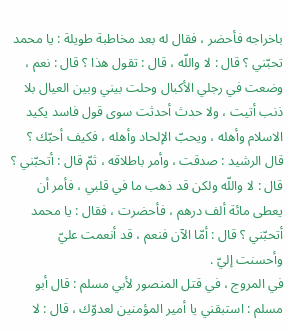باخراجه فأحضر ، فقال له بعد مخاطبة طويلة : يا محمد تحبّني ؟ قال : لا واللّه ، قال : تقول هذا ؟ قال : نعم ، وضعت في رجلي الأكبال وحلت بيني وبين العيال بلا ذنب أتيت ، ولا حدث أحدثت سوى قول فاسد يكيد الاسلام وأهله ، ويحبّ الإلحاد وأهله ، فكيف أحبّك ؟ قال الرشيد : صدقت ، وأمر باطلاقه ، ثمّ قال : أتحبّني ؟ قال : لا واللّه ولكن قد ذهب ما في قلبي ، فأمر أن يعطى مائة ألف درهم ، فأحضرت ، فقال : يا محمد أتحبّني ؟ قال : أمّا الآن فنعم ، قد أنعمت عليّ وأحسنت إليّ .
في المروج ، في قتل المنصور لأبي مسلم : قال أبو مسلم : استبقني يا أمير المؤمنين لعدوّك ، قال : لا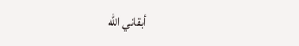أبقاني اللّه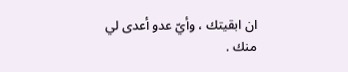ان ابقيتك ، وأيّ عدو أعدى لي منك .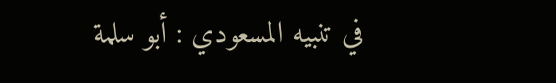في تنبيه المسعودي : أبو سلمة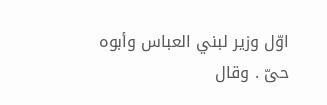اوّل وزير لبني العباس وأبوه حىّ . وقال